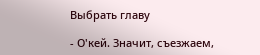Выбрать главу

- О'кей. Значит, съезжаем,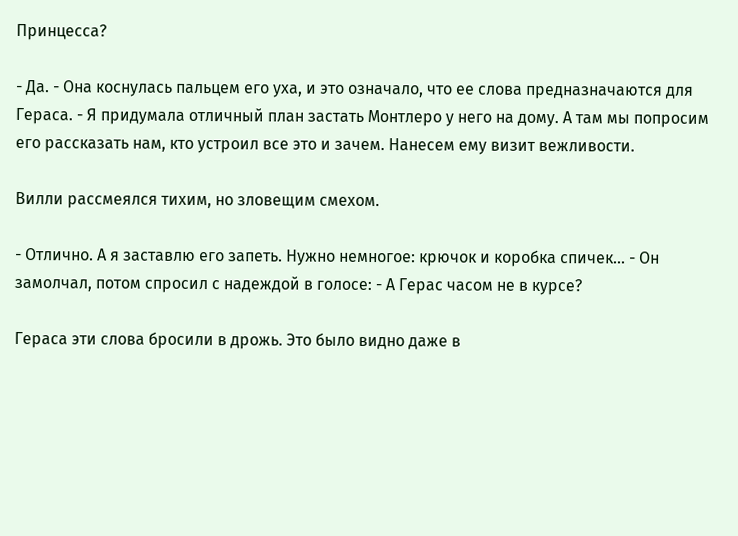Принцесса?

- Да. - Она коснулась пальцем его уха, и это означало, что ее слова предназначаются для Гераса. - Я придумала отличный план застать Монтлеро у него на дому. А там мы попросим его рассказать нам, кто устроил все это и зачем. Нанесем ему визит вежливости.

Вилли рассмеялся тихим, но зловещим смехом.

- Отлично. А я заставлю его запеть. Нужно немногое: крючок и коробка спичек... - Он замолчал, потом спросил с надеждой в голосе: - А Герас часом не в курсе?

Гераса эти слова бросили в дрожь. Это было видно даже в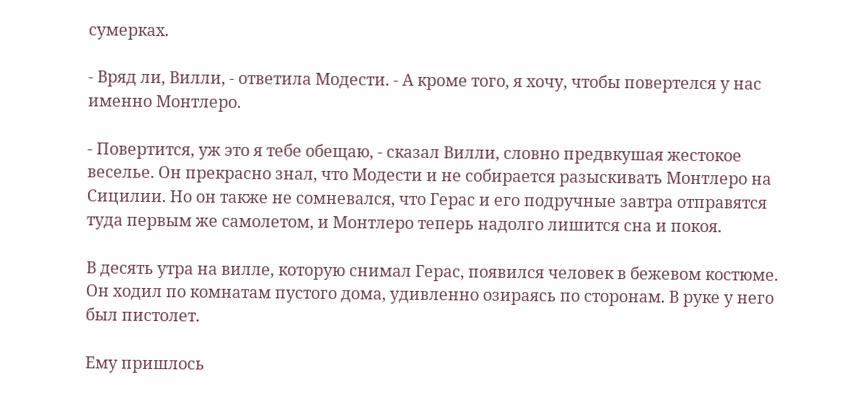сумерках.

- Вряд ли, Вилли, - ответила Модести. - А кроме того, я хочу, чтобы повертелся у нас именно Монтлеро.

- Повертится, уж это я тебе обещаю, - сказал Вилли, словно предвкушая жестокое веселье. Он прекрасно знал, что Модести и не собирается разыскивать Монтлеро на Сицилии. Но он также не сомневался, что Герас и его подручные завтра отправятся туда первым же самолетом, и Монтлеро теперь надолго лишится сна и покоя.

В десять утра на вилле, которую снимал Герас, появился человек в бежевом костюме. Он ходил по комнатам пустого дома, удивленно озираясь по сторонам. В руке у него был пистолет.

Ему пришлось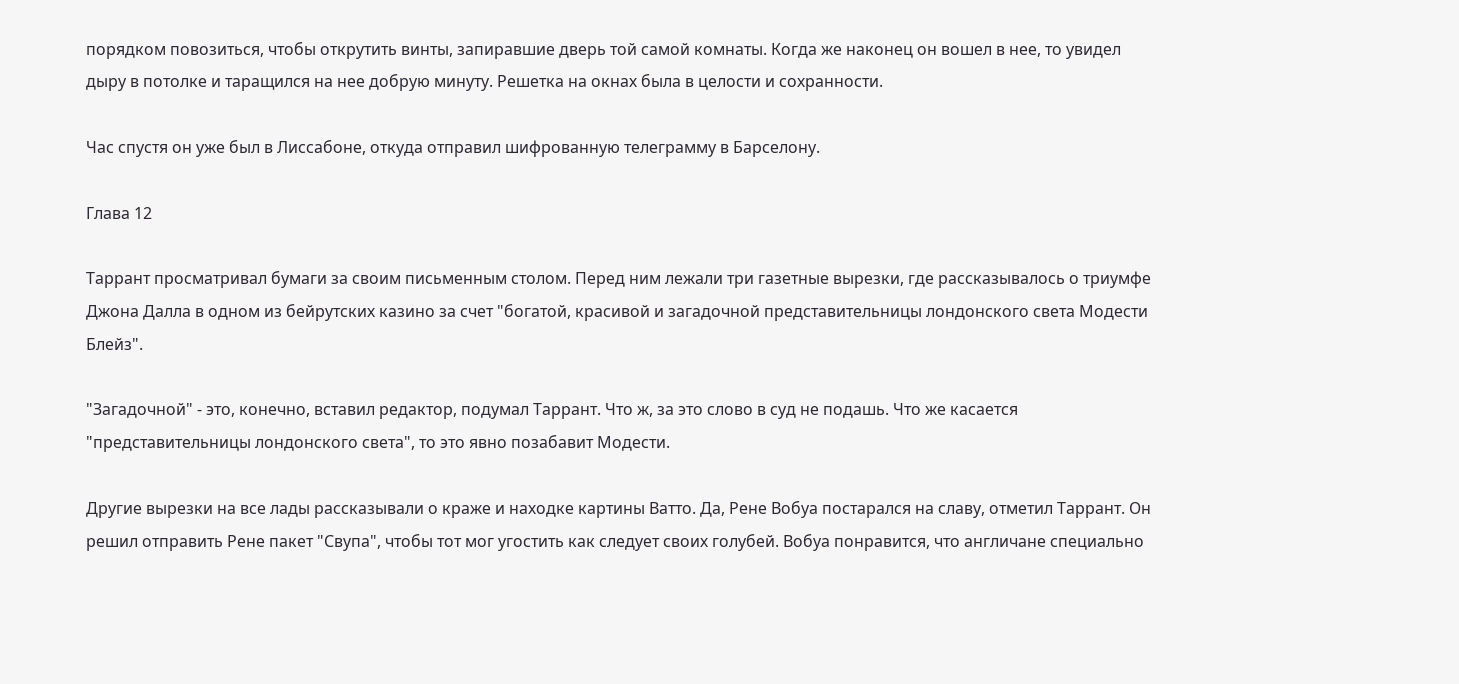порядком повозиться, чтобы открутить винты, запиравшие дверь той самой комнаты. Когда же наконец он вошел в нее, то увидел дыру в потолке и таращился на нее добрую минуту. Решетка на окнах была в целости и сохранности.

Час спустя он уже был в Лиссабоне, откуда отправил шифрованную телеграмму в Барселону.

Глава 12

Таррант просматривал бумаги за своим письменным столом. Перед ним лежали три газетные вырезки, где рассказывалось о триумфе Джона Далла в одном из бейрутских казино за счет "богатой, красивой и загадочной представительницы лондонского света Модести Блейз".

"Загадочной" - это, конечно, вставил редактор, подумал Таррант. Что ж, за это слово в суд не подашь. Что же касается "представительницы лондонского света", то это явно позабавит Модести.

Другие вырезки на все лады рассказывали о краже и находке картины Ватто. Да, Рене Вобуа постарался на славу, отметил Таррант. Он решил отправить Рене пакет "Свупа", чтобы тот мог угостить как следует своих голубей. Вобуа понравится, что англичане специально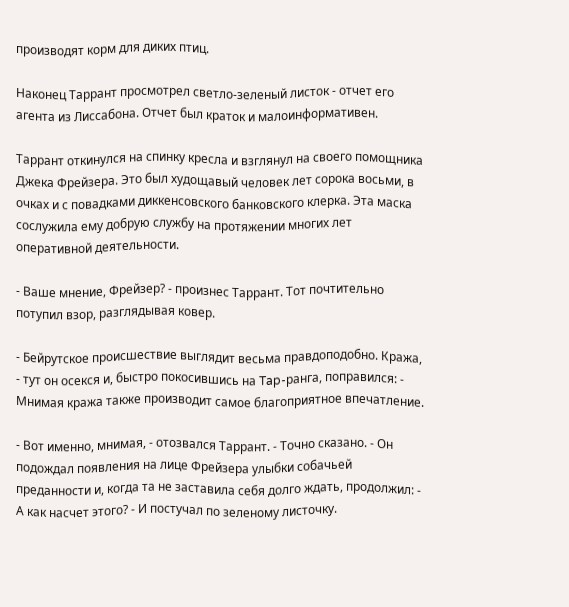производят корм для диких птиц.

Наконец Таррант просмотрел светло-зеленый листок - отчет его агента из Лиссабона. Отчет был краток и малоинформативен.

Таррант откинулся на спинку кресла и взглянул на своего помощника Джека Фрейзера. Это был худощавый человек лет сорока восьми, в очках и с повадками диккенсовского банковского клерка. Эта маска сослужила ему добрую службу на протяжении многих лет оперативной деятельности.

- Ваше мнение, Фрейзер? - произнес Таррант. Тот почтительно потупил взор, разглядывая ковер.

- Бейрутское происшествие выглядит весьма правдоподобно. Кража, - тут он осекся и, быстро покосившись на Tap-ранга, поправился: - Мнимая кража также производит самое благоприятное впечатление.

- Вот именно, мнимая, - отозвался Таррант. - Точно сказано. - Он подождал появления на лице Фрейзера улыбки собачьей преданности и, когда та не заставила себя долго ждать, продолжил: - А как насчет этого? - И постучал по зеленому листочку.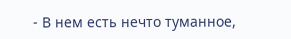- В нем есть нечто туманное,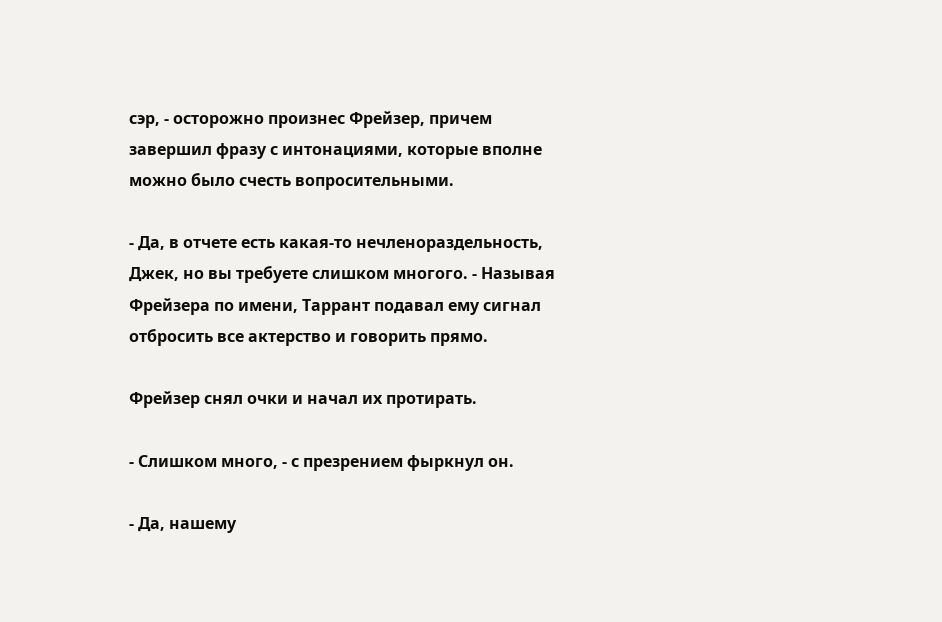сэр, - осторожно произнес Фрейзер, причем завершил фразу с интонациями, которые вполне можно было счесть вопросительными.

- Да, в отчете есть какая-то нечленораздельность, Джек, но вы требуете слишком многого. - Называя Фрейзера по имени, Таррант подавал ему сигнал отбросить все актерство и говорить прямо.

Фрейзер снял очки и начал их протирать.

- Слишком много, - с презрением фыркнул он.

- Да, нашему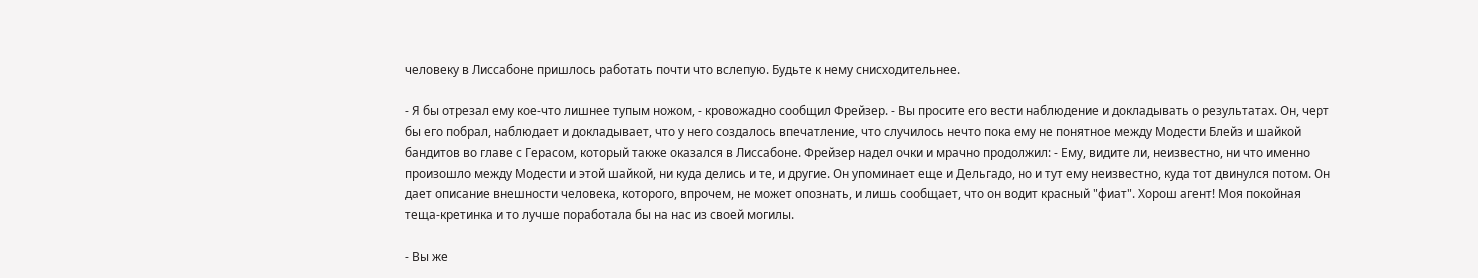человеку в Лиссабоне пришлось работать почти что вслепую. Будьте к нему снисходительнее.

- Я бы отрезал ему кое-что лишнее тупым ножом, - кровожадно сообщил Фрейзер. - Вы просите его вести наблюдение и докладывать о результатах. Он, черт бы его побрал, наблюдает и докладывает, что у него создалось впечатление, что случилось нечто пока ему не понятное между Модести Блейз и шайкой бандитов во главе с Герасом, который также оказался в Лиссабоне. Фрейзер надел очки и мрачно продолжил: - Ему, видите ли, неизвестно, ни что именно произошло между Модести и этой шайкой, ни куда делись и те, и другие. Он упоминает еще и Дельгадо, но и тут ему неизвестно, куда тот двинулся потом. Он дает описание внешности человека, которого, впрочем, не может опознать, и лишь сообщает, что он водит красный "фиат". Хорош агент! Моя покойная теща-кретинка и то лучше поработала бы на нас из своей могилы.

- Вы же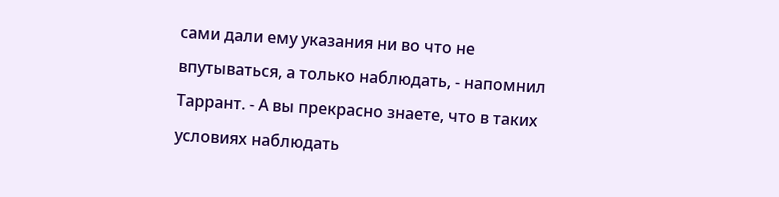сами дали ему указания ни во что не впутываться, а только наблюдать, - напомнил Таррант. - А вы прекрасно знаете, что в таких условиях наблюдать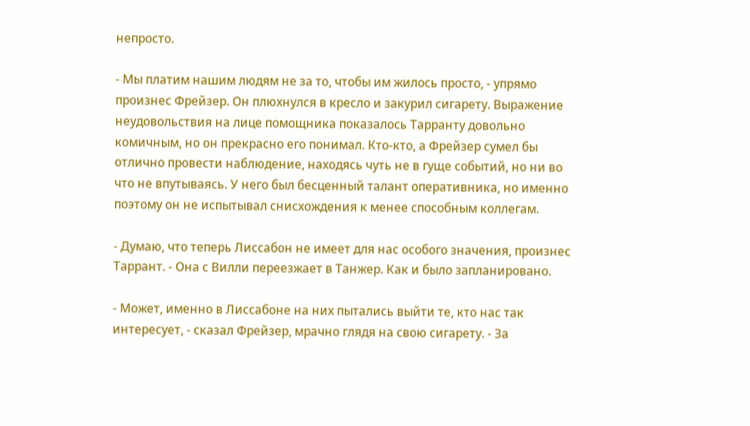непросто.

- Мы платим нашим людям не за то, чтобы им жилось просто, - упрямо произнес Фрейзер. Он плюхнулся в кресло и закурил сигарету. Выражение неудовольствия на лице помощника показалось Тарранту довольно комичным, но он прекрасно его понимал. Кто-кто, а Фрейзер сумел бы отлично провести наблюдение, находясь чуть не в гуще событий, но ни во что не впутываясь. У него был бесценный талант оперативника, но именно поэтому он не испытывал снисхождения к менее способным коллегам.

- Думаю, что теперь Лиссабон не имеет для нас особого значения, произнес Таррант. - Она с Вилли переезжает в Танжер. Как и было запланировано.

- Может, именно в Лиссабоне на них пытались выйти те, кто нас так интересует, - сказал Фрейзер, мрачно глядя на свою сигарету. - За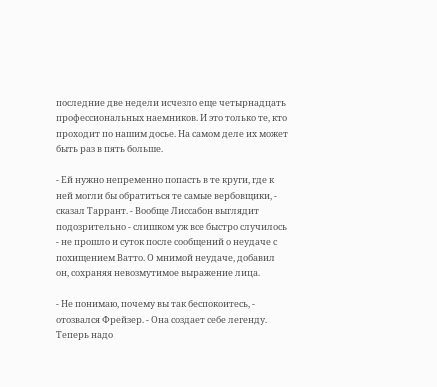последние две недели исчезло еще четырнадцать профессиональных наемников. И это только те, кто проходит по нашим досье. На самом деле их может быть раз в пять больше.

- Ей нужно непременно попасть в те круги, где к ней могли бы обратиться те самые вербовщики, - сказал Таррант. - Вообще Лиссабон выглядит подозрительно - слишком уж все быстро случилось - не прошло и суток после сообщений о неудаче с похищением Ватто. О мнимой неудаче, добавил он, сохраняя невозмутимое выражение лица.

- Не понимаю, почему вы так беспокоитесь, - отозвался Фрейзер. - Она создает себе легенду. Теперь надо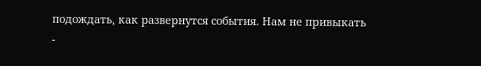подождать, как развернутся события. Нам не привыкать -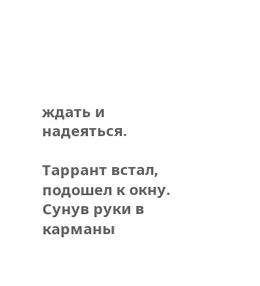ждать и надеяться.

Таррант встал, подошел к окну. Сунув руки в карманы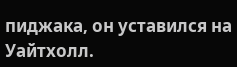пиджака, он уставился на Уайтхолл.